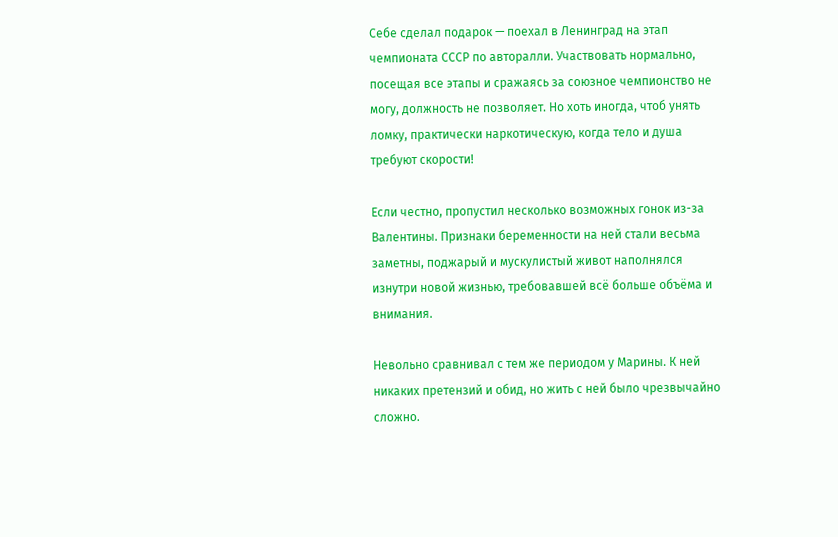Себе сделал подарок — поехал в Ленинград на этап чемпионата СССР по авторалли. Участвовать нормально, посещая все этапы и сражаясь за союзное чемпионство не могу, должность не позволяет. Но хоть иногда, чтоб унять ломку, практически наркотическую, когда тело и душа требуют скорости!

Если честно, пропустил несколько возможных гонок из-за Валентины. Признаки беременности на ней стали весьма заметны, поджарый и мускулистый живот наполнялся изнутри новой жизнью, требовавшей всё больше объёма и внимания.

Невольно сравнивал с тем же периодом у Марины. К ней никаких претензий и обид, но жить с ней было чрезвычайно сложно.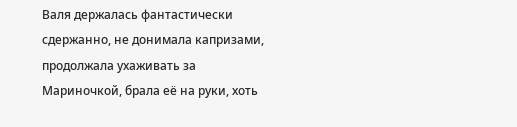Валя держалась фантастически сдержанно, не донимала капризами, продолжала ухаживать за Мариночкой, брала её на руки, хоть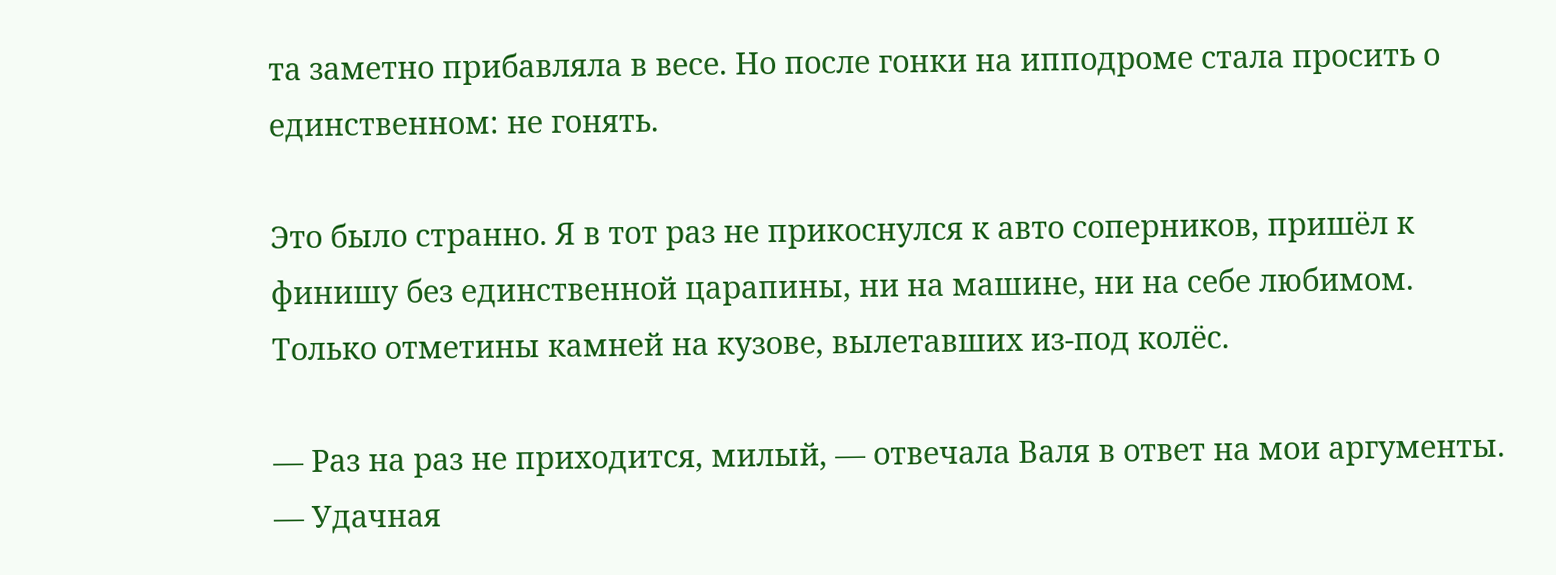та заметно прибавляла в весе. Но после гонки на ипподроме стала просить о единственном: не гонять.

Это было странно. Я в тот раз не прикоснулся к авто соперников, пришёл к финишу без единственной царапины, ни на машине, ни на себе любимом. Только отметины камней на кузове, вылетавших из-под колёс.

— Раз на раз не приходится, милый, — отвечала Валя в ответ на мои аргументы. — Удачная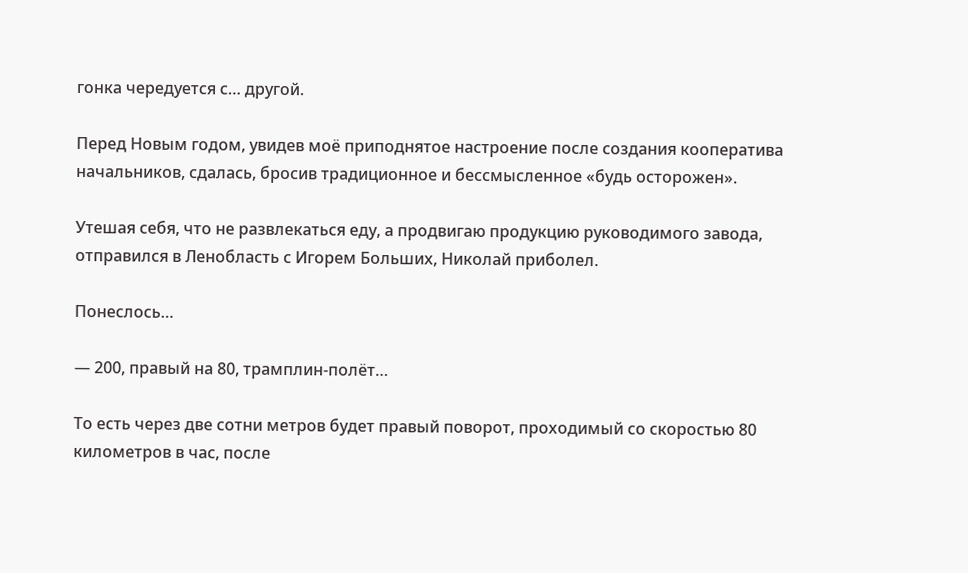гонка чередуется с… другой.

Перед Новым годом, увидев моё приподнятое настроение после создания кооператива начальников, сдалась, бросив традиционное и бессмысленное «будь осторожен».

Утешая себя, что не развлекаться еду, а продвигаю продукцию руководимого завода, отправился в Ленобласть с Игорем Больших, Николай приболел.

Понеслось…

— 200, правый на 80, трамплин-полёт…

То есть через две сотни метров будет правый поворот, проходимый со скоростью 80 километров в час, после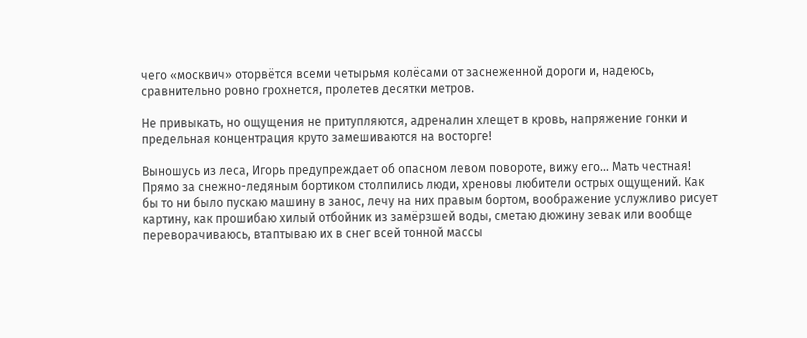чего «москвич» оторвётся всеми четырьмя колёсами от заснеженной дороги и, надеюсь, сравнительно ровно грохнется, пролетев десятки метров.

Не привыкать, но ощущения не притупляются, адреналин хлещет в кровь, напряжение гонки и предельная концентрация круто замешиваются на восторге!

Выношусь из леса, Игорь предупреждает об опасном левом повороте, вижу его… Мать честная! Прямо за снежно-ледяным бортиком столпились люди, хреновы любители острых ощущений. Как бы то ни было пускаю машину в занос, лечу на них правым бортом, воображение услужливо рисует картину, как прошибаю хилый отбойник из замёрзшей воды, сметаю дюжину зевак или вообще переворачиваюсь, втаптываю их в снег всей тонной массы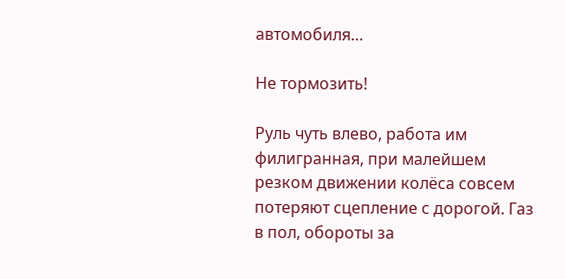автомобиля…

Не тормозить!

Руль чуть влево, работа им филигранная, при малейшем резком движении колёса совсем потеряют сцепление с дорогой. Газ в пол, обороты за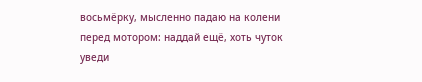восьмёрку, мысленно падаю на колени перед мотором: наддай ещё, хоть чуток уведи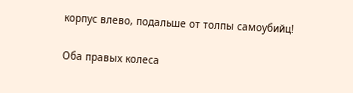корпус влево, подальше от толпы самоубийц!

Оба правых колеса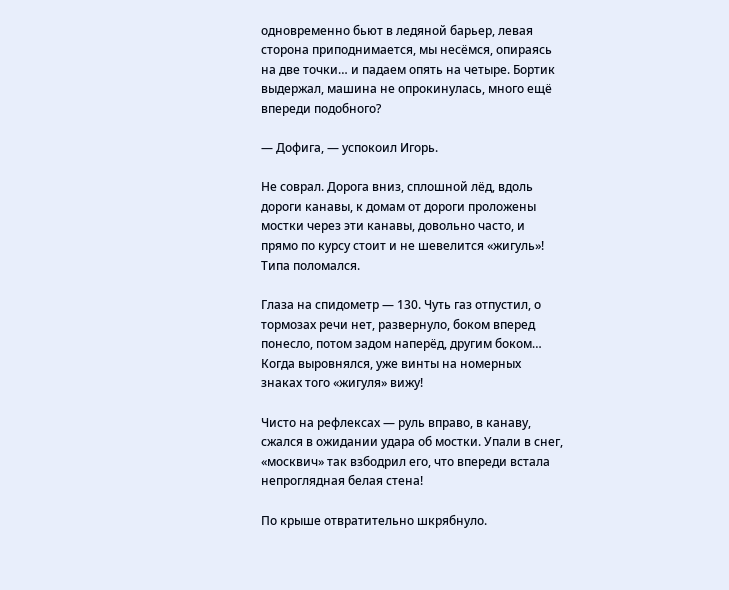одновременно бьют в ледяной барьер, левая сторона приподнимается, мы несёмся, опираясь на две точки… и падаем опять на четыре. Бортик выдержал, машина не опрокинулась, много ещё впереди подобного?

— Дофига, — успокоил Игорь.

Не соврал. Дорога вниз, сплошной лёд, вдоль дороги канавы, к домам от дороги проложены мостки через эти канавы, довольно часто, и прямо по курсу стоит и не шевелится «жигуль»! Типа поломался.

Глаза на спидометр — 130. Чуть газ отпустил, о тормозах речи нет, развернуло, боком вперед понесло, потом задом наперёд, другим боком… Когда выровнялся, уже винты на номерных знаках того «жигуля» вижу!

Чисто на рефлексах — руль вправо, в канаву, сжался в ожидании удара об мостки. Упали в снег, «москвич» так взбодрил его, что впереди встала непроглядная белая стена!

По крыше отвратительно шкрябнуло.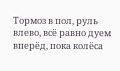Тормоз в пол, руль влево, всё равно дуем вперёд, пока колёса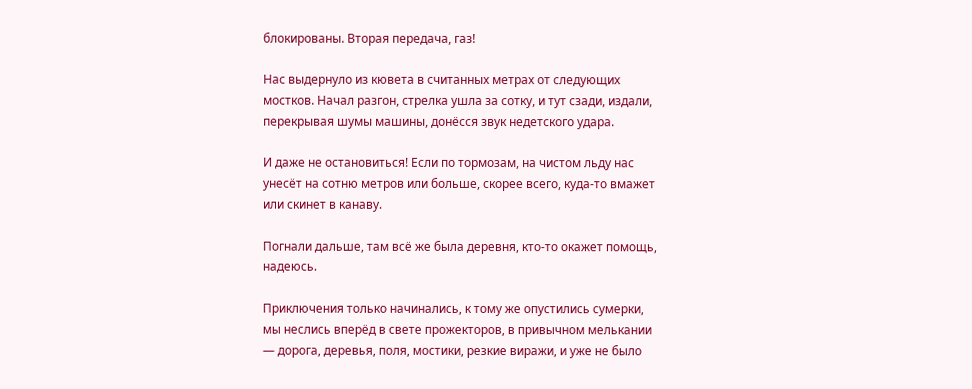блокированы. Вторая передача, газ!

Нас выдернуло из кювета в считанных метрах от следующих мостков. Начал разгон, стрелка ушла за сотку, и тут сзади, издали, перекрывая шумы машины, донёсся звук недетского удара.

И даже не остановиться! Если по тормозам, на чистом льду нас унесёт на сотню метров или больше, скорее всего, куда-то вмажет или скинет в канаву.

Погнали дальше, там всё же была деревня, кто-то окажет помощь, надеюсь.

Приключения только начинались, к тому же опустились сумерки, мы неслись вперёд в свете прожекторов, в привычном мелькании — дорога, деревья, поля, мостики, резкие виражи, и уже не было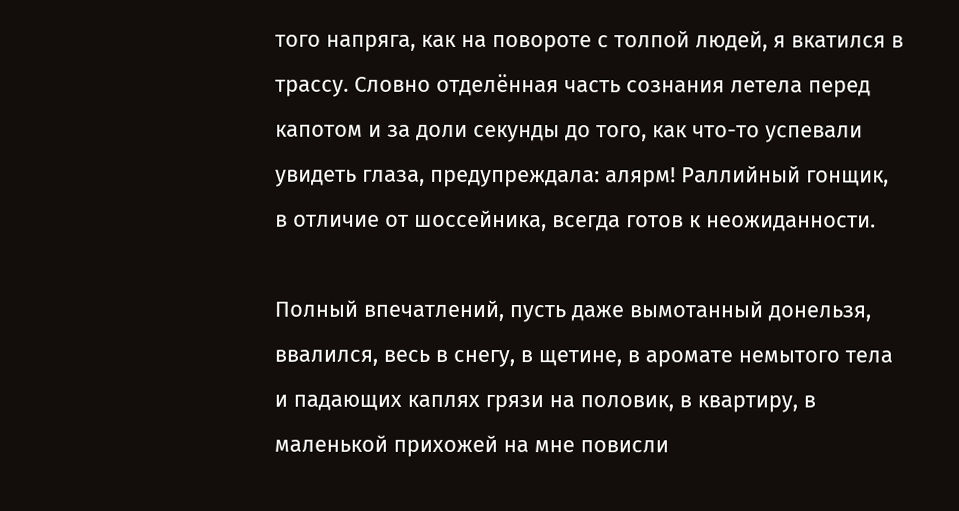того напряга, как на повороте с толпой людей, я вкатился в трассу. Словно отделённая часть сознания летела перед капотом и за доли секунды до того, как что-то успевали увидеть глаза, предупреждала: алярм! Раллийный гонщик, в отличие от шоссейника, всегда готов к неожиданности.

Полный впечатлений, пусть даже вымотанный донельзя, ввалился, весь в снегу, в щетине, в аромате немытого тела и падающих каплях грязи на половик, в квартиру, в маленькой прихожей на мне повисли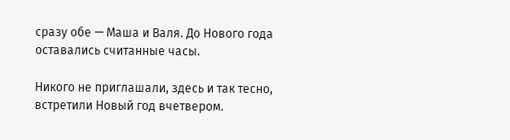сразу обе — Маша и Валя. До Нового года оставались считанные часы.

Никого не приглашали, здесь и так тесно, встретили Новый год вчетвером.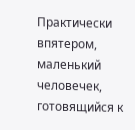Практически впятером, маленький человечек, готовящийся к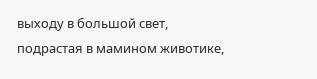выходу в большой свет, подрастая в мамином животике,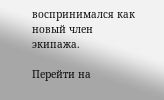воспринимался как новый член экипажа.

Перейти на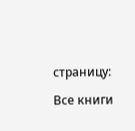страницу:

Все книги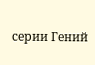серии Гений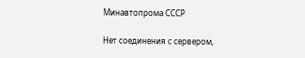Минавтопрома СССР

Нет соединения с сервером,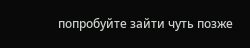попробуйте зайти чуть позже